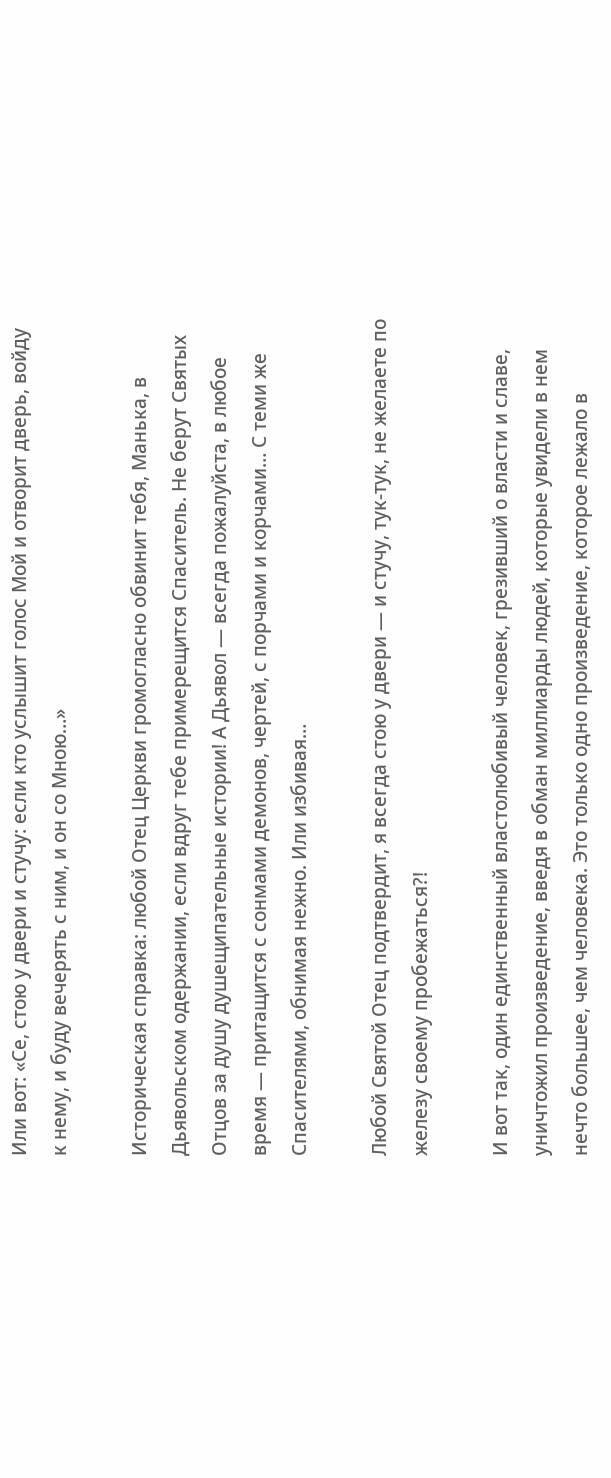Или вот: «Се, стою у двери и стучу: если кто услышит голос Мой и отворит дверь, войду к нему, и буду вечерять с ним, и он со Мною…»

Историческая справка: любой Отец Церкви громогласно обвинит тебя, Манька, в Дьявольском одержании, если вдруг тебе примерещится Спаситель. Не берут Святых Отцов за душу душещипательные истории! А Дьявол — всегда пожалуйста, в любое время — притащится с сонмами демонов, чертей, с порчами и корчами… С теми же Спасителями, обнимая нежно. Или избивая…

Любой Святой Отец подтвердит, я всегда стою у двери — и стучу, тук-тук, не желаете по железу своему пробежаться?!

И вот так, один единственный властолюбивый человек, грезивший о власти и славе, уничтожил произведение, введя в обман миллиарды людей, которые увидели в нем нечто большее, чем человека. Это только одно произведение, которое лежало в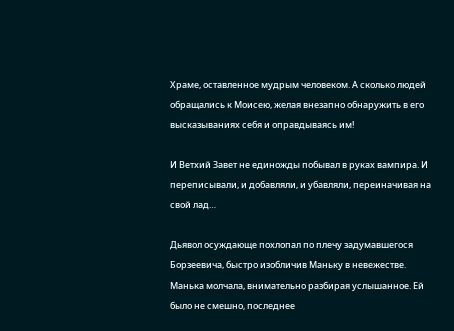Храме, оставленное мудрым человеком. А сколько людей обращались к Моисею, желая внезапно обнаружить в его высказываниях себя и оправдываясь им!

И Ветхий Завет не единожды побывал в руках вампира. И переписывали, и добавляли, и убавляли, переиначивая на свой лад…

Дьявол осуждающе похлопал по плечу задумавшегося Борзеевича, быстро изобличив Маньку в невежестве. Манька молчала, внимательно разбирая услышанное. Ей было не смешно, последнее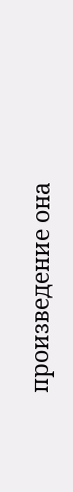произведение она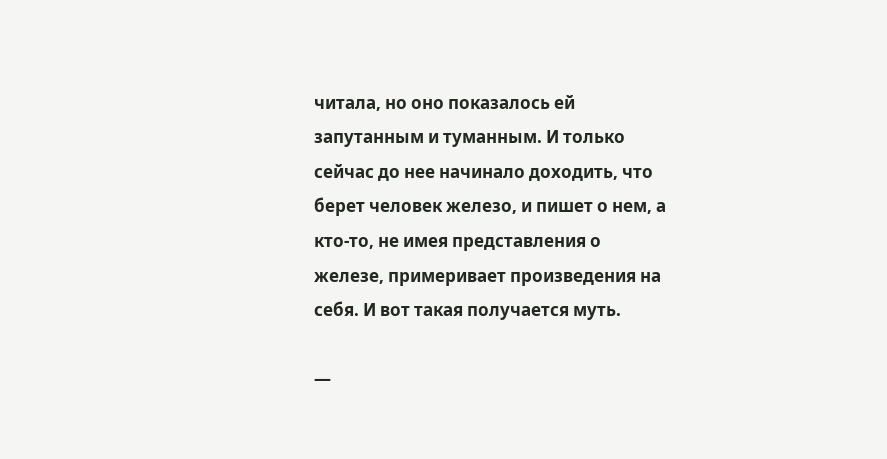читала, но оно показалось ей запутанным и туманным. И только сейчас до нее начинало доходить, что берет человек железо, и пишет о нем, а кто-то, не имея представления о железе, примеривает произведения на себя. И вот такая получается муть.

—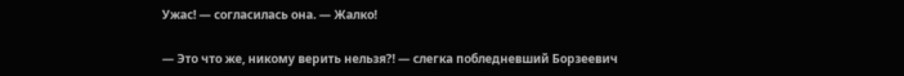Ужас! — согласилась она. — Жалко!

— Это что же, никому верить нельзя?! — слегка побледневший Борзеевич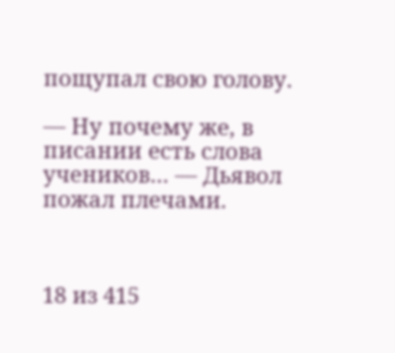пощупал свою голову.

— Ну почему же, в писании есть слова учеников… — Дьявол пожал плечами.



18 из 415